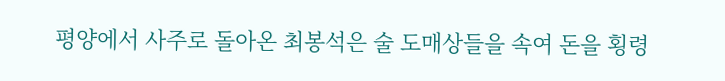평양에서 사주로 돌아온 최봉석은 술 도매상들을 속여 돈을 횡령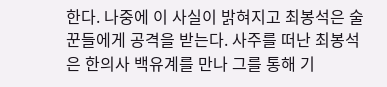한다. 나중에 이 사실이 밝혀지고 최봉석은 술꾼들에게 공격을 받는다. 사주를 떠난 최봉석은 한의사 백유계를 만나 그를 통해 기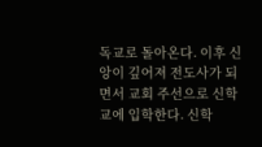독교로 돌아온다. 이후 신앙이 깊어져 전도사가 되면서 교회 주선으로 신학교에 입학한다. 신학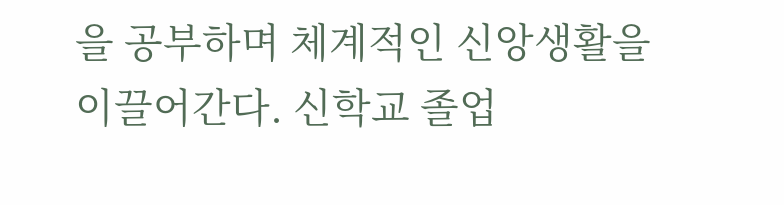을 공부하며 체계적인 신앙생활을 이끌어간다. 신학교 졸업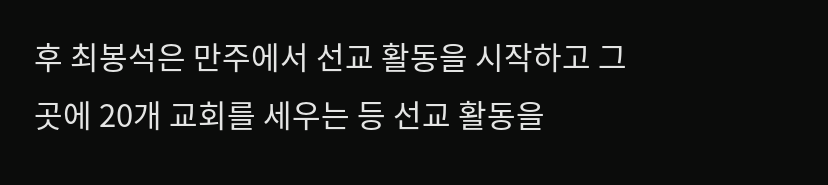후 최봉석은 만주에서 선교 활동을 시작하고 그곳에 20개 교회를 세우는 등 선교 활동을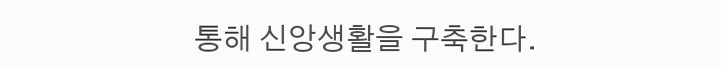통해 신앙생활을 구축한다.